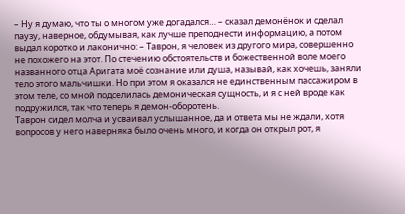– Ну я думаю, что ты о многом уже догадался… – сказал демонёнок и сделал паузу, наверное, обдумывая, как лучше преподнести информацию, а потом выдал коротко и лаконично: – Таврон, я человек из другого мира, совершенно не похожего на этот. По стечению обстоятельств и божественной воле моего названного отца Аригата моё сознание или душа, называй, как хочешь, заняли тело этого мальчишки. Но при этом я оказался не единственным пассажиром в этом теле, со мной подселилась демоническая сущность, и я с ней вроде как подружился, так что теперь я демон-оборотень.
Таврон сидел молча и усваивал услышанное, да и ответа мы не ждали, хотя вопросов у него наверняка было очень много, и когда он открыл рот, я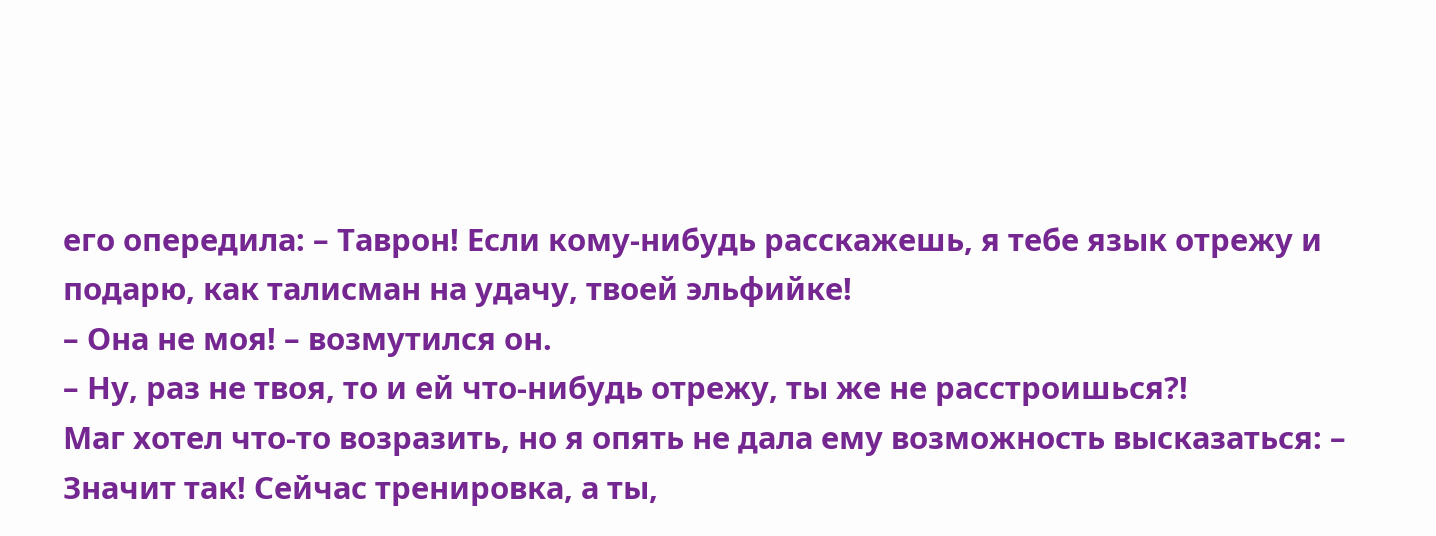его опередила: – Таврон! Если кому-нибудь расскажешь, я тебе язык отрежу и подарю, как талисман на удачу, твоей эльфийке!
– Она не моя! – возмутился он.
– Ну, раз не твоя, то и ей что-нибудь отрежу, ты же не расстроишься?!
Маг хотел что-то возразить, но я опять не дала ему возможность высказаться: – Значит так! Сейчас тренировка, а ты,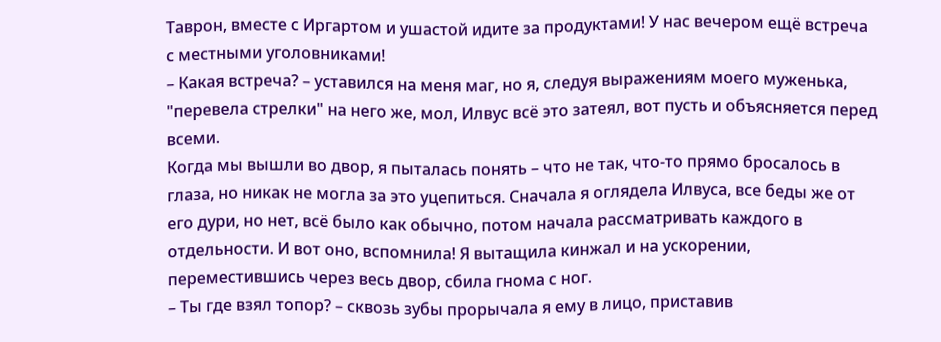Таврон, вместе с Иргартом и ушастой идите за продуктами! У нас вечером ещё встреча с местными уголовниками!
– Какая встреча? – уставился на меня маг, но я, следуя выражениям моего муженька, "перевела стрелки" на него же, мол, Илвус всё это затеял, вот пусть и объясняется перед всеми.
Когда мы вышли во двор, я пыталась понять – что не так, что-то прямо бросалось в глаза, но никак не могла за это уцепиться. Сначала я оглядела Илвуса, все беды же от его дури, но нет, всё было как обычно, потом начала рассматривать каждого в отдельности. И вот оно, вспомнила! Я вытащила кинжал и на ускорении, переместившись через весь двор, сбила гнома с ног.
– Ты где взял топор? – сквозь зубы прорычала я ему в лицо, приставив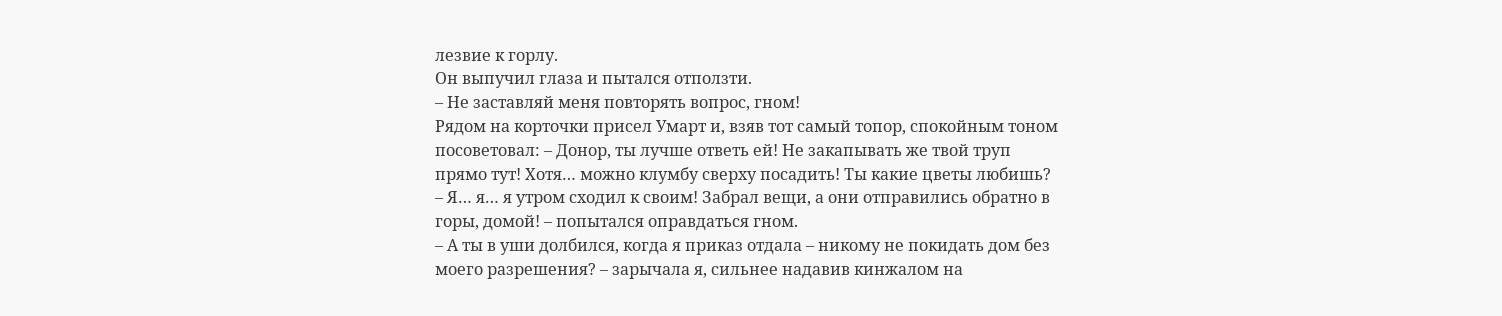лезвие к горлу.
Он выпучил глаза и пытался отползти.
– Не заставляй меня повторять вопрос, гном!
Рядом на корточки присел Умарт и, взяв тот самый топор, спокойным тоном посоветовал: – Донор, ты лучше ответь ей! Не закапывать же твой труп прямо тут! Хотя… можно клумбу сверху посадить! Ты какие цветы любишь?
– Я… я… я утром сходил к своим! Забрал вещи, а они отправились обратно в горы, домой! – попытался оправдаться гном.
– А ты в уши долбился, когда я приказ отдала – никому не покидать дом без моего разрешения? – зарычала я, сильнее надавив кинжалом на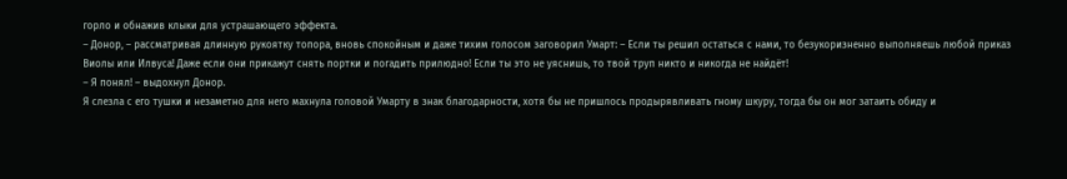горло и обнажив клыки для устрашающего эффекта.
– Донор, – рассматривая длинную рукоятку топора, вновь спокойным и даже тихим голосом заговорил Умарт: – Если ты решил остаться с нами, то безукоризненно выполняешь любой приказ Виолы или Илвуса! Даже если они прикажут снять портки и погадить прилюдно! Если ты это не уяснишь, то твой труп никто и никогда не найдёт!
– Я понял! – выдохнул Донор.
Я слезла с его тушки и незаметно для него махнула головой Умарту в знак благодарности, хотя бы не пришлось продырявливать гному шкуру, тогда бы он мог затаить обиду и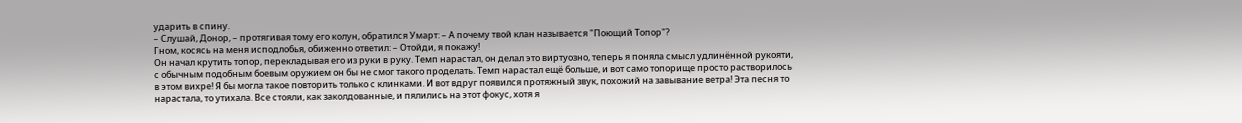ударить в спину.
– Слушай, Донор, – протягивая тому его колун, обратился Умарт: – А почему твой клан называется "Поющий Топор"?
Гном, косясь на меня исподлобья, обиженно ответил: – Отойди, я покажу!
Он начал крутить топор, перекладывая его из руки в руку. Темп нарастал, он делал это виртуозно, теперь я поняла смысл удлинённой рукояти, с обычным подобным боевым оружием он бы не смог такого проделать. Темп нарастал ещё больше, и вот само топорище просто растворилось в этом вихре! Я бы могла такое повторить только с клинками. И вот вдруг появился протяжный звук, похожий на завывание ветра! Эта песня то нарастала, то утихала. Все стояли, как заколдованные, и пялились на этот фокус, хотя я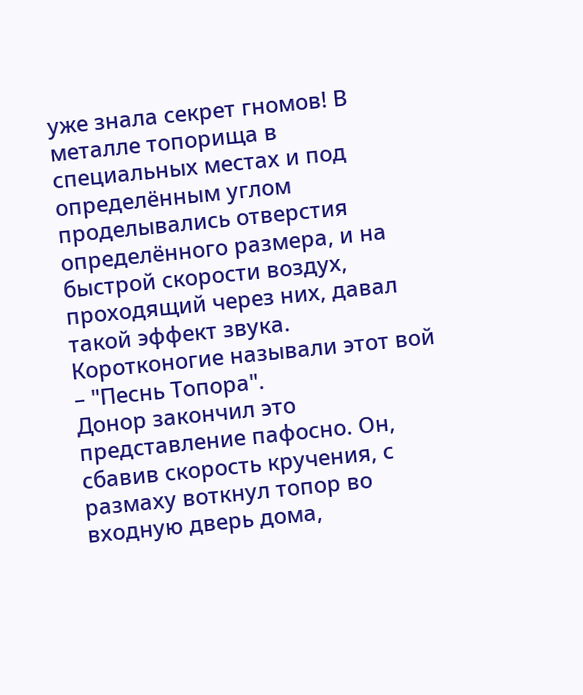уже знала секрет гномов! В металле топорища в специальных местах и под определённым углом проделывались отверстия определённого размера, и на быстрой скорости воздух, проходящий через них, давал такой эффект звука. Коротконогие называли этот вой – "Песнь Топора".
Донор закончил это представление пафосно. Он, сбавив скорость кручения, с размаху воткнул топор во входную дверь дома,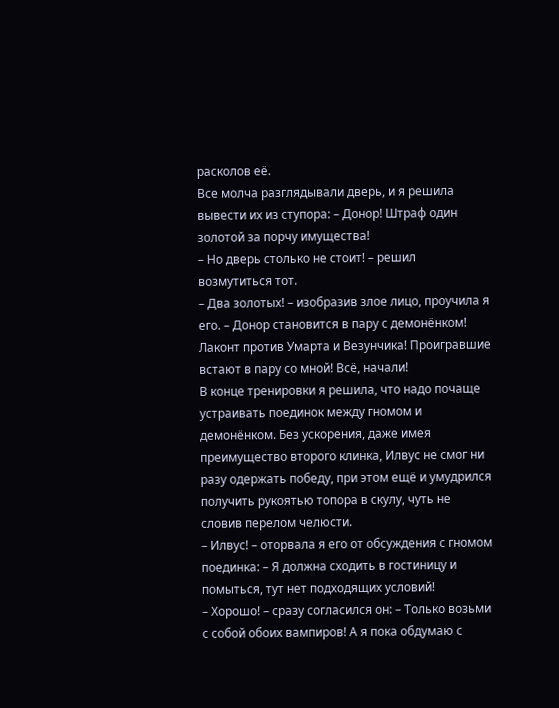расколов её.
Все молча разглядывали дверь, и я решила вывести их из ступора: – Донор! Штраф один золотой за порчу имущества!
– Но дверь столько не стоит! – решил возмутиться тот.
– Два золотых! – изобразив злое лицо, проучила я его. – Донор становится в пару с демонёнком! Лаконт против Умарта и Везунчика! Проигравшие встают в пару со мной! Всё, начали!
В конце тренировки я решила, что надо почаще устраивать поединок между гномом и демонёнком. Без ускорения, даже имея преимущество второго клинка, Илвус не смог ни разу одержать победу, при этом ещё и умудрился получить рукоятью топора в скулу, чуть не словив перелом челюсти.
– Илвус! – оторвала я его от обсуждения с гномом поединка: – Я должна сходить в гостиницу и помыться, тут нет подходящих условий!
– Хорошо! – сразу согласился он: – Только возьми с собой обоих вампиров! А я пока обдумаю с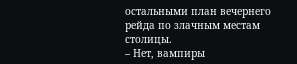остальными план вечернего рейда по злачным местам столицы.
– Нет, вампиры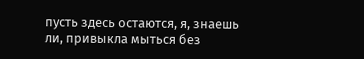пусть здесь остаются, я, знаешь ли, привыкла мыться без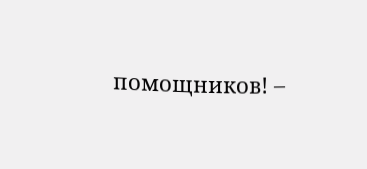помощников! –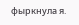фыркнула я.